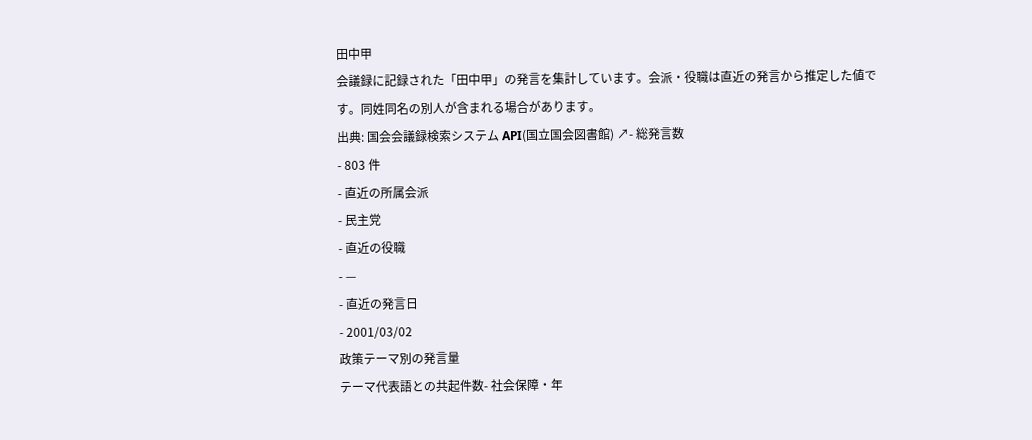田中甲
会議録に記録された「田中甲」の発言を集計しています。会派・役職は直近の発言から推定した値です。同姓同名の別人が含まれる場合があります。
出典: 国会会議録検索システム API(国立国会図書館) ↗- 総発言数
- 803 件
- 直近の所属会派
- 民主党
- 直近の役職
- —
- 直近の発言日
- 2001/03/02
政策テーマ別の発言量
テーマ代表語との共起件数- 社会保障・年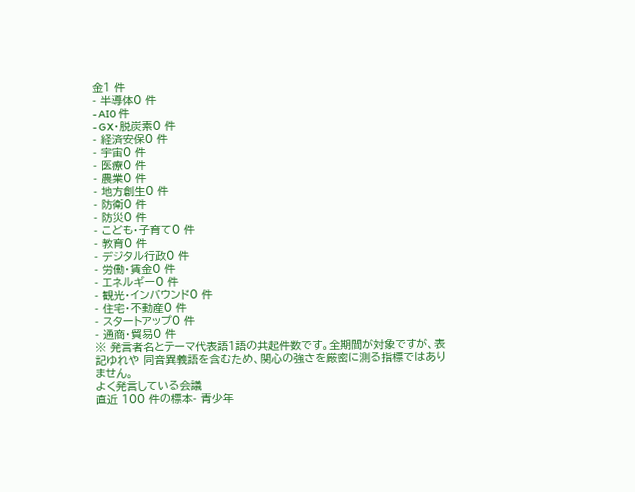金1 件
- 半導体0 件
- AI0 件
- GX・脱炭素0 件
- 経済安保0 件
- 宇宙0 件
- 医療0 件
- 農業0 件
- 地方創生0 件
- 防衛0 件
- 防災0 件
- こども・子育て0 件
- 教育0 件
- デジタル行政0 件
- 労働・賃金0 件
- エネルギー0 件
- 観光・インバウンド0 件
- 住宅・不動産0 件
- スタートアップ0 件
- 通商・貿易0 件
※ 発言者名とテーマ代表語1語の共起件数です。全期間が対象ですが、表記ゆれや 同音異義語を含むため、関心の強さを厳密に測る指標ではありません。
よく発言している会議
直近 100 件の標本- 青少年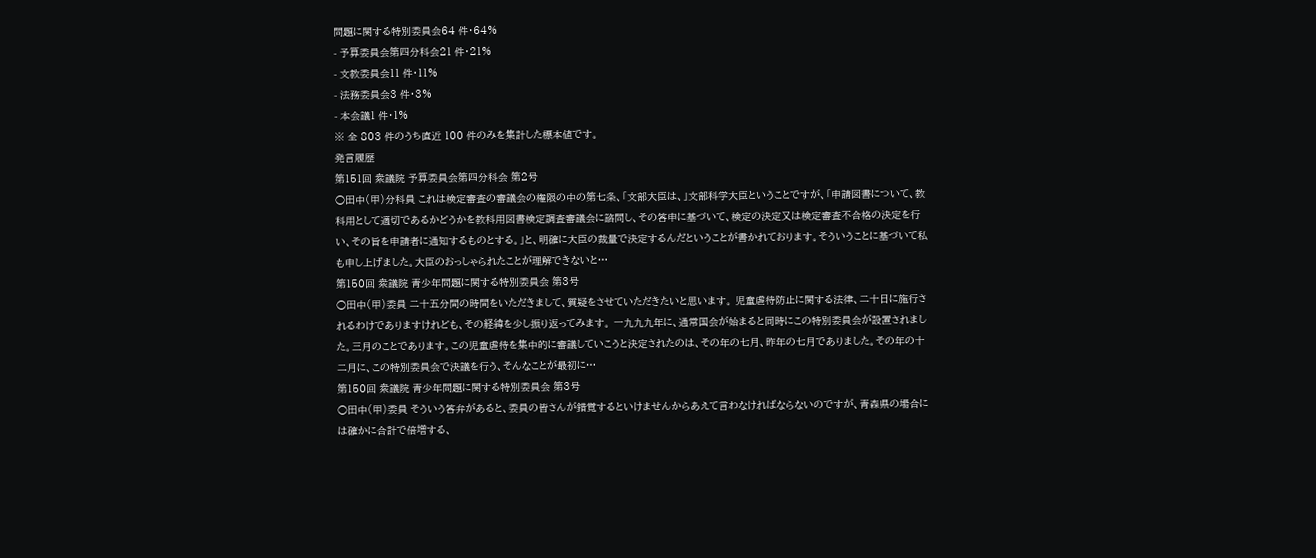問題に関する特別委員会64 件・64%
- 予算委員会第四分科会21 件・21%
- 文教委員会11 件・11%
- 法務委員会3 件・3%
- 本会議1 件・1%
※ 全 803 件のうち直近 100 件のみを集計した標本値です。
発言履歴
第151回 衆議院 予算委員会第四分科会 第2号
○田中(甲)分科員 これは検定審査の審議会の権限の中の第七条、「文部大臣は、」文部科学大臣ということですが、「申請図書について、教科用として適切であるかどうかを教科用図書検定調査審議会に諮問し、その答申に基づいて、検定の決定又は検定審査不合格の決定を行い、その旨を申請者に通知するものとする。」と、明確に大臣の裁量で決定するんだということが書かれております。そういうことに基づいて私も申し上げました。大臣のおっしゃられたことが理解できないと…
第150回 衆議院 青少年問題に関する特別委員会 第3号
○田中(甲)委員 二十五分間の時間をいただきまして、質疑をさせていただきたいと思います。 児童虐待防止に関する法律、二十日に施行されるわけでありますけれども、その経緯を少し振り返ってみます。 一九九九年に、通常国会が始まると同時にこの特別委員会が設置されました。三月のことであります。この児童虐待を集中的に審議していこうと決定されたのは、その年の七月、昨年の七月でありました。その年の十二月に、この特別委員会で決議を行う、そんなことが最初に…
第150回 衆議院 青少年問題に関する特別委員会 第3号
○田中(甲)委員 そういう答弁があると、委員の皆さんが錯覚するといけませんからあえて言わなければならないのですが、青森県の場合には確かに合計で倍増する、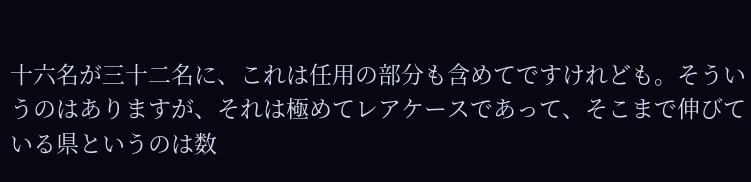十六名が三十二名に、これは任用の部分も含めてですけれども。そういうのはありますが、それは極めてレアケースであって、そこまで伸びている県というのは数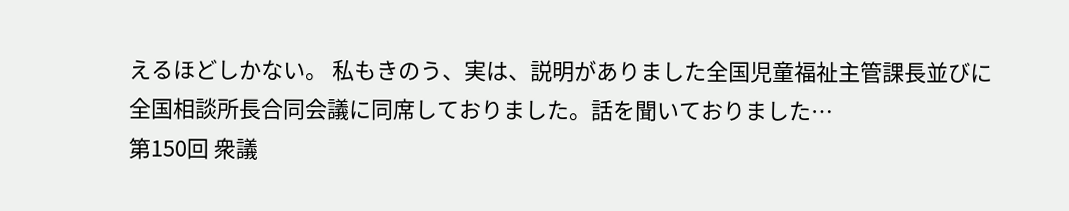えるほどしかない。 私もきのう、実は、説明がありました全国児童福祉主管課長並びに全国相談所長合同会議に同席しておりました。話を聞いておりました…
第150回 衆議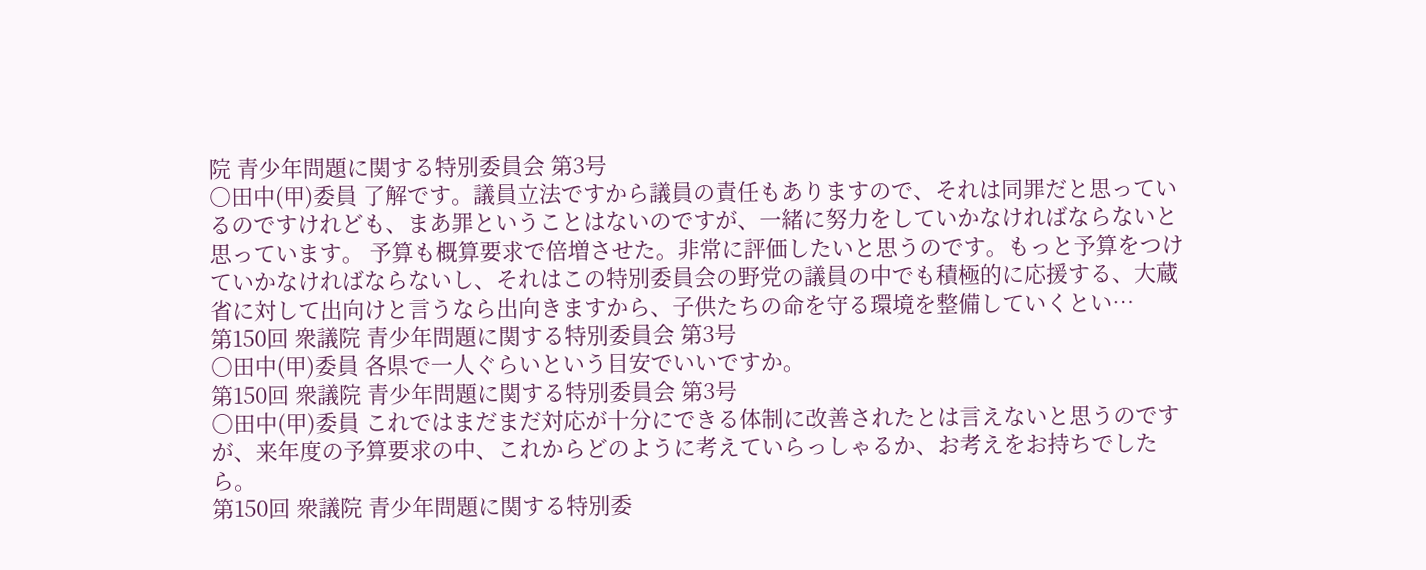院 青少年問題に関する特別委員会 第3号
○田中(甲)委員 了解です。議員立法ですから議員の責任もありますので、それは同罪だと思っているのですけれども、まあ罪ということはないのですが、一緒に努力をしていかなければならないと思っています。 予算も概算要求で倍増させた。非常に評価したいと思うのです。もっと予算をつけていかなければならないし、それはこの特別委員会の野党の議員の中でも積極的に応援する、大蔵省に対して出向けと言うなら出向きますから、子供たちの命を守る環境を整備していくとい…
第150回 衆議院 青少年問題に関する特別委員会 第3号
○田中(甲)委員 各県で一人ぐらいという目安でいいですか。
第150回 衆議院 青少年問題に関する特別委員会 第3号
○田中(甲)委員 これではまだまだ対応が十分にできる体制に改善されたとは言えないと思うのですが、来年度の予算要求の中、これからどのように考えていらっしゃるか、お考えをお持ちでしたら。
第150回 衆議院 青少年問題に関する特別委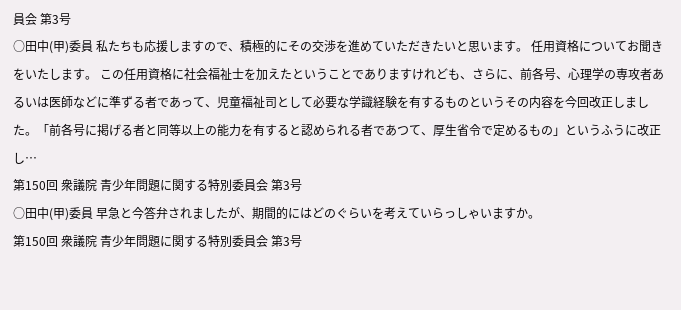員会 第3号
○田中(甲)委員 私たちも応援しますので、積極的にその交渉を進めていただきたいと思います。 任用資格についてお聞きをいたします。 この任用資格に社会福祉士を加えたということでありますけれども、さらに、前各号、心理学の専攻者あるいは医師などに準ずる者であって、児童福祉司として必要な学識経験を有するものというその内容を今回改正しました。「前各号に掲げる者と同等以上の能力を有すると認められる者であつて、厚生省令で定めるもの」というふうに改正し…
第150回 衆議院 青少年問題に関する特別委員会 第3号
○田中(甲)委員 早急と今答弁されましたが、期間的にはどのぐらいを考えていらっしゃいますか。
第150回 衆議院 青少年問題に関する特別委員会 第3号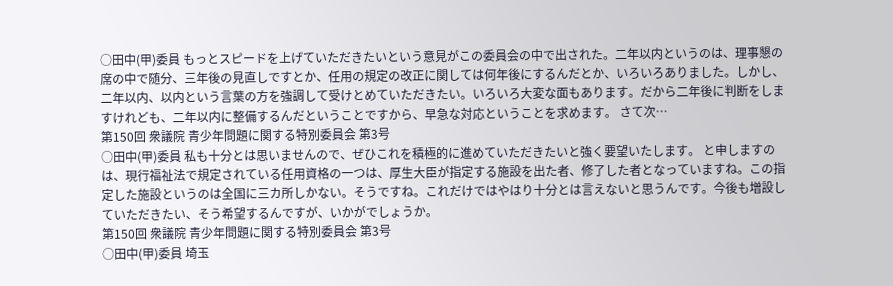○田中(甲)委員 もっとスピードを上げていただきたいという意見がこの委員会の中で出された。二年以内というのは、理事懇の席の中で随分、三年後の見直しですとか、任用の規定の改正に関しては何年後にするんだとか、いろいろありました。しかし、二年以内、以内という言葉の方を強調して受けとめていただきたい。いろいろ大変な面もあります。だから二年後に判断をしますけれども、二年以内に整備するんだということですから、早急な対応ということを求めます。 さて次…
第150回 衆議院 青少年問題に関する特別委員会 第3号
○田中(甲)委員 私も十分とは思いませんので、ぜひこれを積極的に進めていただきたいと強く要望いたします。 と申しますのは、現行福祉法で規定されている任用資格の一つは、厚生大臣が指定する施設を出た者、修了した者となっていますね。この指定した施設というのは全国に三カ所しかない。そうですね。これだけではやはり十分とは言えないと思うんです。今後も増設していただきたい、そう希望するんですが、いかがでしょうか。
第150回 衆議院 青少年問題に関する特別委員会 第3号
○田中(甲)委員 埼玉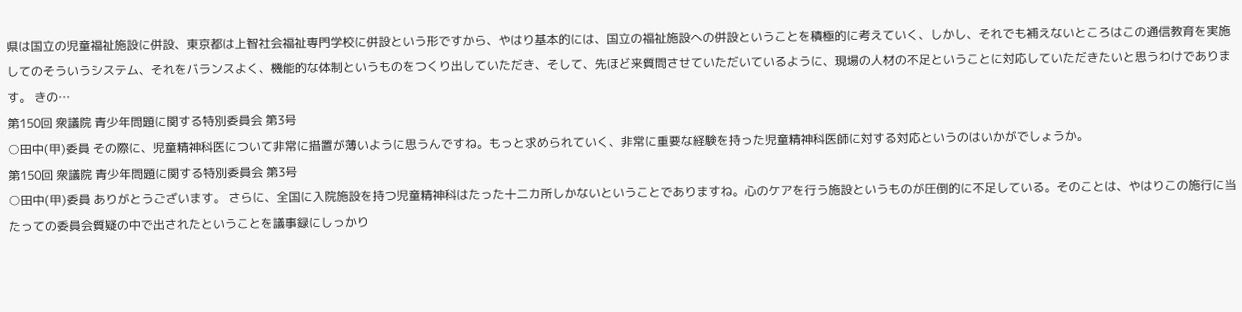県は国立の児童福祉施設に併設、東京都は上智社会福祉専門学校に併設という形ですから、やはり基本的には、国立の福祉施設への併設ということを積極的に考えていく、しかし、それでも補えないところはこの通信教育を実施してのそういうシステム、それをバランスよく、機能的な体制というものをつくり出していただき、そして、先ほど来質問させていただいているように、現場の人材の不足ということに対応していただきたいと思うわけであります。 きの…
第150回 衆議院 青少年問題に関する特別委員会 第3号
○田中(甲)委員 その際に、児童精神科医について非常に措置が薄いように思うんですね。もっと求められていく、非常に重要な経験を持った児童精神科医師に対する対応というのはいかがでしょうか。
第150回 衆議院 青少年問題に関する特別委員会 第3号
○田中(甲)委員 ありがとうございます。 さらに、全国に入院施設を持つ児童精神科はたった十二カ所しかないということでありますね。心のケアを行う施設というものが圧倒的に不足している。そのことは、やはりこの施行に当たっての委員会質疑の中で出されたということを議事録にしっかり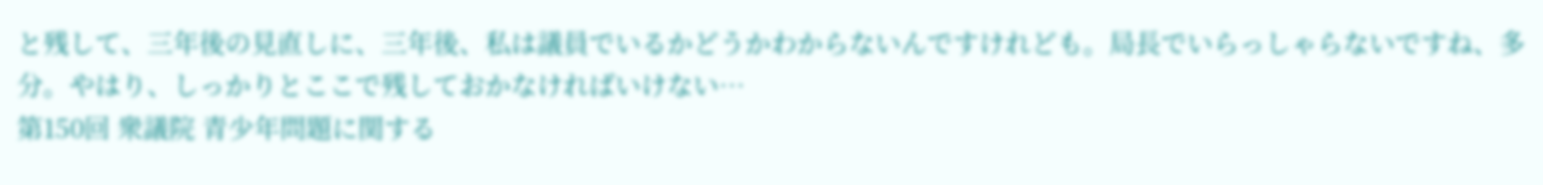と残して、三年後の見直しに、三年後、私は議員でいるかどうかわからないんですけれども。局長でいらっしゃらないですね、多分。やはり、しっかりとここで残しておかなければいけない…
第150回 衆議院 青少年問題に関する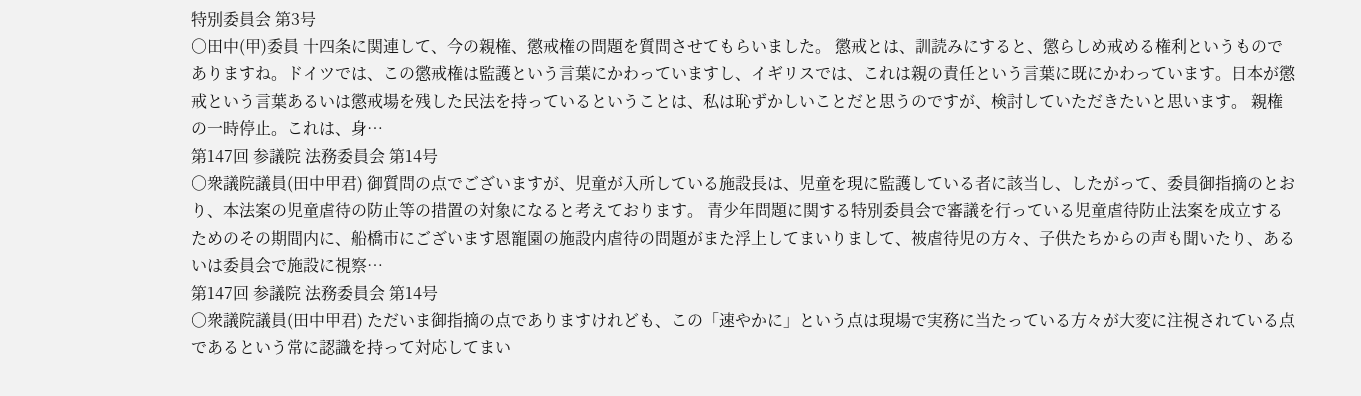特別委員会 第3号
○田中(甲)委員 十四条に関連して、今の親権、懲戒権の問題を質問させてもらいました。 懲戒とは、訓読みにすると、懲らしめ戒める権利というものでありますね。ドイツでは、この懲戒権は監護という言葉にかわっていますし、イギリスでは、これは親の責任という言葉に既にかわっています。日本が懲戒という言葉あるいは懲戒場を残した民法を持っているということは、私は恥ずかしいことだと思うのですが、検討していただきたいと思います。 親権の一時停止。これは、身…
第147回 参議院 法務委員会 第14号
○衆議院議員(田中甲君) 御質問の点でございますが、児童が入所している施設長は、児童を現に監護している者に該当し、したがって、委員御指摘のとおり、本法案の児童虐待の防止等の措置の対象になると考えております。 青少年問題に関する特別委員会で審議を行っている児童虐待防止法案を成立するためのその期間内に、船橋市にございます恩寵園の施設内虐待の問題がまた浮上してまいりまして、被虐待児の方々、子供たちからの声も聞いたり、あるいは委員会で施設に視察…
第147回 参議院 法務委員会 第14号
○衆議院議員(田中甲君) ただいま御指摘の点でありますけれども、この「速やかに」という点は現場で実務に当たっている方々が大変に注視されている点であるという常に認識を持って対応してまい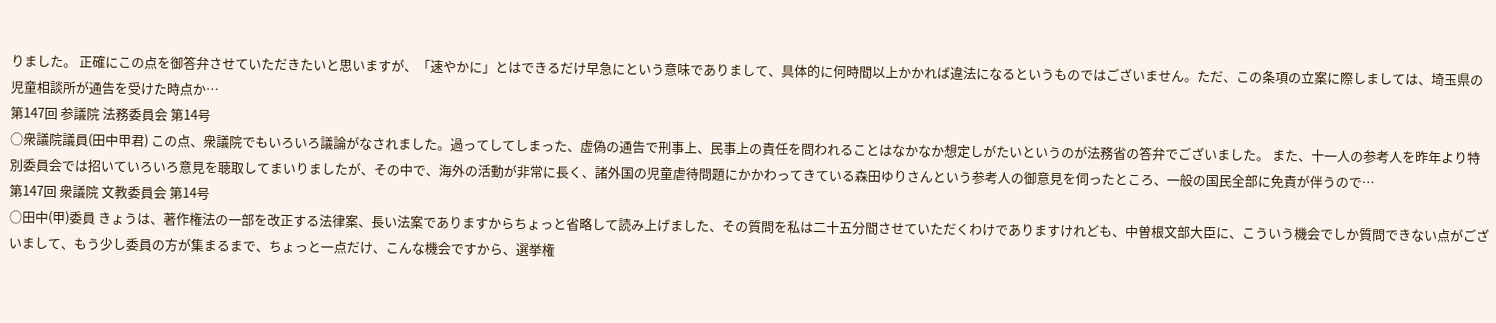りました。 正確にこの点を御答弁させていただきたいと思いますが、「速やかに」とはできるだけ早急にという意味でありまして、具体的に何時間以上かかれば違法になるというものではございません。ただ、この条項の立案に際しましては、埼玉県の児童相談所が通告を受けた時点か…
第147回 参議院 法務委員会 第14号
○衆議院議員(田中甲君) この点、衆議院でもいろいろ議論がなされました。過ってしてしまった、虚偽の通告で刑事上、民事上の責任を問われることはなかなか想定しがたいというのが法務省の答弁でございました。 また、十一人の参考人を昨年より特別委員会では招いていろいろ意見を聴取してまいりましたが、その中で、海外の活動が非常に長く、諸外国の児童虐待問題にかかわってきている森田ゆりさんという参考人の御意見を伺ったところ、一般の国民全部に免責が伴うので…
第147回 衆議院 文教委員会 第14号
○田中(甲)委員 きょうは、著作権法の一部を改正する法律案、長い法案でありますからちょっと省略して読み上げました、その質問を私は二十五分間させていただくわけでありますけれども、中曽根文部大臣に、こういう機会でしか質問できない点がございまして、もう少し委員の方が集まるまで、ちょっと一点だけ、こんな機会ですから、選挙権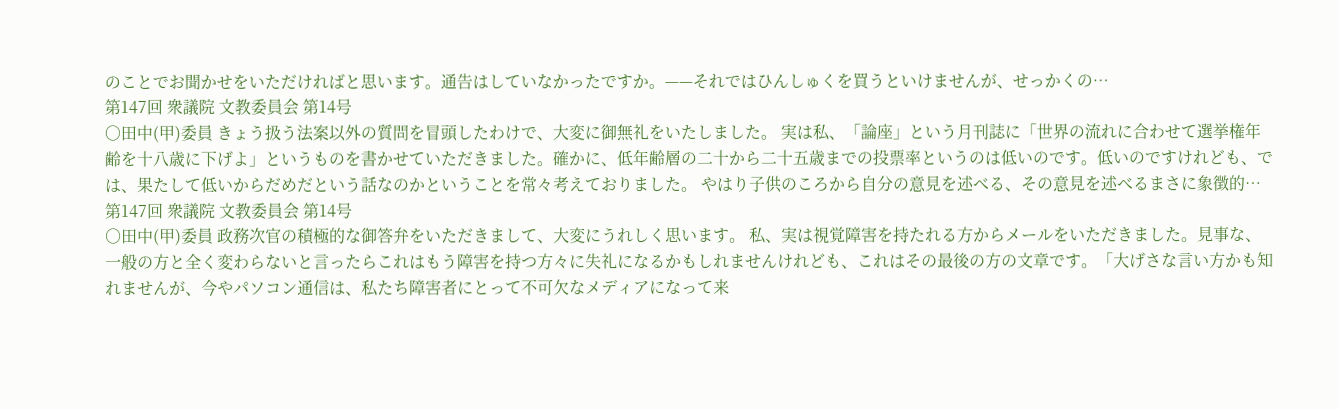のことでお聞かせをいただければと思います。通告はしていなかったですか。——それではひんしゅくを買うといけませんが、せっかくの…
第147回 衆議院 文教委員会 第14号
○田中(甲)委員 きょう扱う法案以外の質問を冒頭したわけで、大変に御無礼をいたしました。 実は私、「論座」という月刊誌に「世界の流れに合わせて選挙権年齢を十八歳に下げよ」というものを書かせていただきました。確かに、低年齢層の二十から二十五歳までの投票率というのは低いのです。低いのですけれども、では、果たして低いからだめだという話なのかということを常々考えておりました。 やはり子供のころから自分の意見を述べる、その意見を述べるまさに象徴的…
第147回 衆議院 文教委員会 第14号
○田中(甲)委員 政務次官の積極的な御答弁をいただきまして、大変にうれしく思います。 私、実は視覚障害を持たれる方からメールをいただきました。見事な、一般の方と全く変わらないと言ったらこれはもう障害を持つ方々に失礼になるかもしれませんけれども、これはその最後の方の文章です。「大げさな言い方かも知れませんが、今やパソコン通信は、私たち障害者にとって不可欠なメディアになって来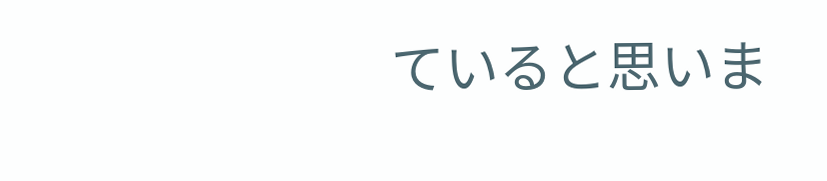ていると思いま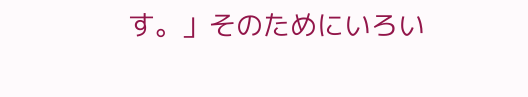す。」そのためにいろい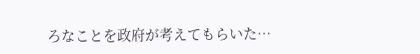ろなことを政府が考えてもらいた…